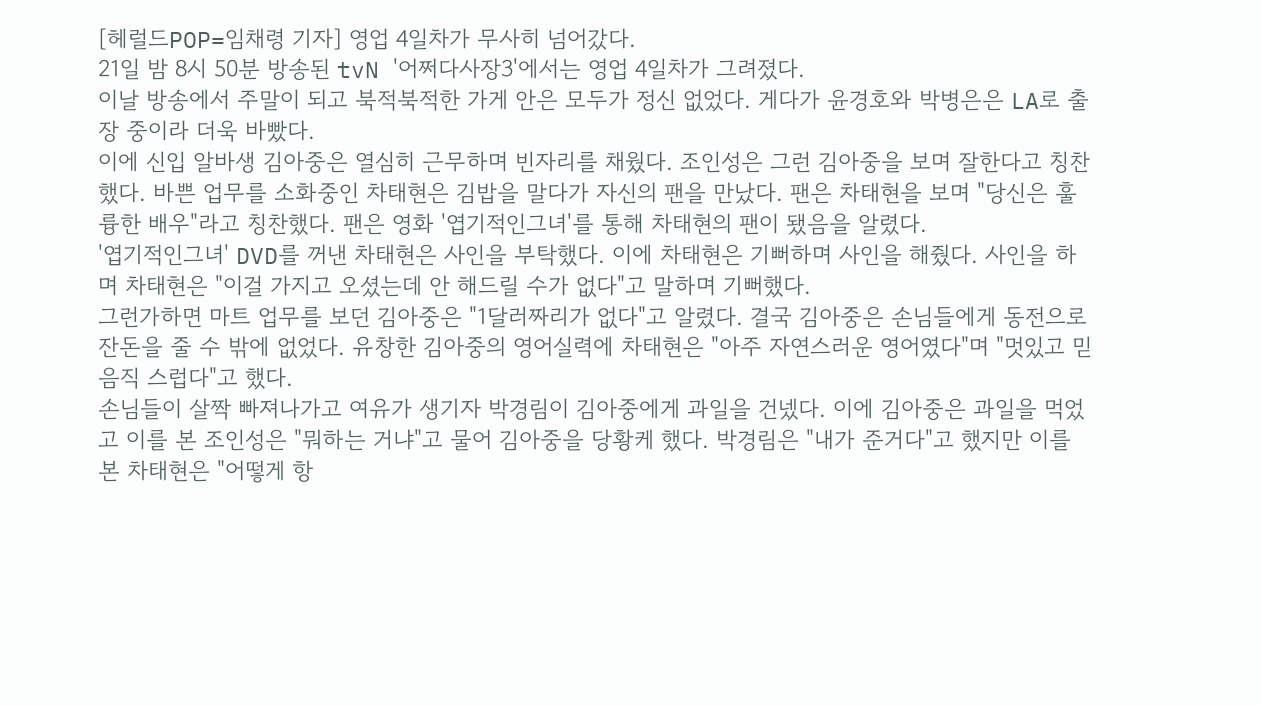[헤럴드POP=임채령 기자] 영업 4일차가 무사히 넘어갔다.
21일 밤 8시 50분 방송된 tvN '어쩌다사장3'에서는 영업 4일차가 그려졌다.
이날 방송에서 주말이 되고 북적북적한 가게 안은 모두가 정신 없었다. 게다가 윤경호와 박병은은 LA로 출장 중이라 더욱 바빴다.
이에 신입 알바생 김아중은 열심히 근무하며 빈자리를 채웠다. 조인성은 그런 김아중을 보며 잘한다고 칭찬했다. 바쁜 업무를 소화중인 차태현은 김밥을 말다가 자신의 팬을 만났다. 팬은 차태현을 보며 "당신은 훌륭한 배우"라고 칭찬했다. 팬은 영화 '엽기적인그녀'를 통해 차태현의 팬이 됐음을 알렸다.
'엽기적인그녀' DVD를 꺼낸 차태현은 사인을 부탁했다. 이에 차태현은 기뻐하며 사인을 해줬다. 사인을 하며 차태현은 "이걸 가지고 오셨는데 안 해드릴 수가 없다"고 말하며 기뻐했다.
그런가하면 마트 업무를 보던 김아중은 "1달러짜리가 없다"고 알렸다. 결국 김아중은 손님들에게 동전으로 잔돈을 줄 수 밖에 없었다. 유창한 김아중의 영어실력에 차태현은 "아주 자연스러운 영어였다"며 "멋있고 믿음직 스럽다"고 했다.
손님들이 살짝 빠져나가고 여유가 생기자 박경림이 김아중에게 과일을 건넸다. 이에 김아중은 과일을 먹었고 이를 본 조인성은 "뭐하는 거냐"고 물어 김아중을 당황케 했다. 박경림은 "내가 준거다"고 했지만 이를 본 차태현은 "어떻게 항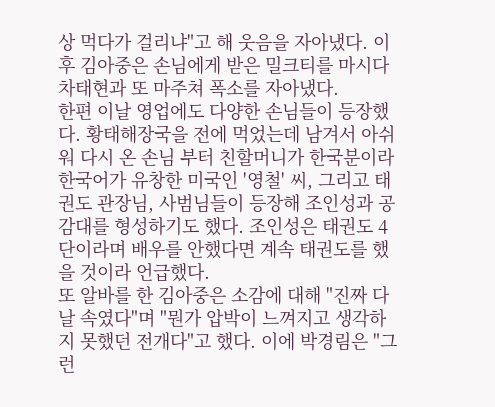상 먹다가 걸리냐"고 해 웃음을 자아냈다. 이후 김아중은 손님에게 받은 밀크티를 마시다 차태현과 또 마주쳐 폭소를 자아냈다.
한편 이날 영업에도 다양한 손님들이 등장했다. 황태해장국을 전에 먹었는데 남겨서 아쉬워 다시 온 손님 부터 친할머니가 한국분이라 한국어가 유창한 미국인 '영철' 씨, 그리고 태권도 관장님, 사범님들이 등장해 조인성과 공감대를 형성하기도 했다. 조인성은 태권도 4단이라며 배우를 안했다면 계속 태권도를 했을 것이라 언급했다.
또 알바를 한 김아중은 소감에 대해 "진짜 다 날 속였다"며 "뭔가 압박이 느껴지고 생각하지 못했던 전개다"고 했다. 이에 박경림은 "그런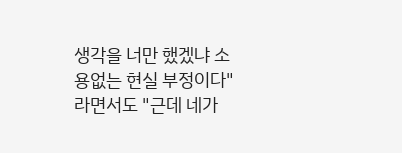생각을 너만 했겠냐 소용없는 현실 부정이다"라면서도 "근데 네가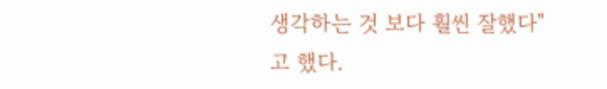생각하는 것 보다 훨씬 잘했다"고 했다.